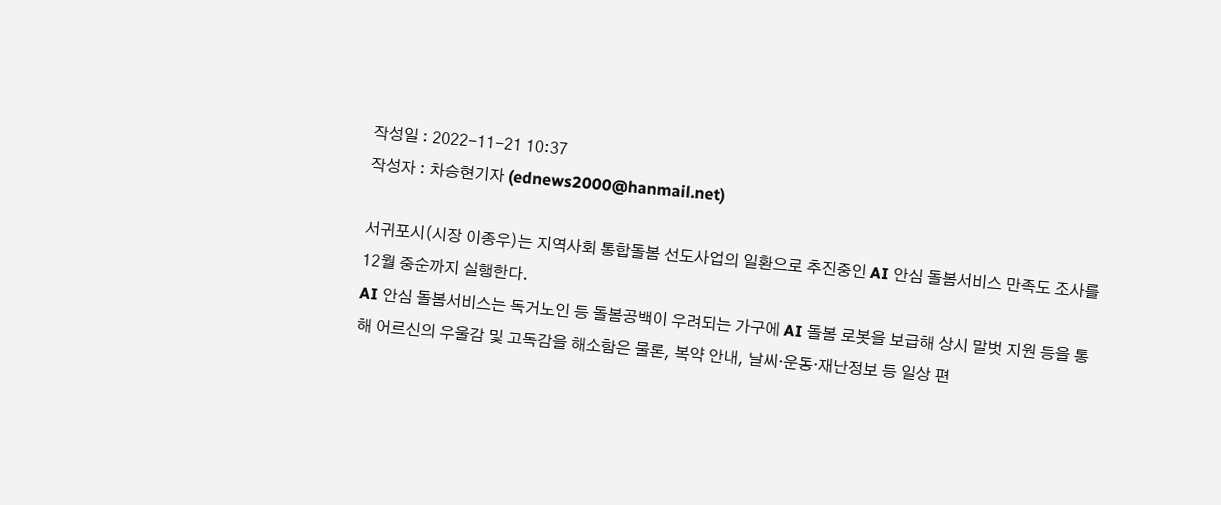작성일 : 2022-11-21 10:37
작성자 : 차승현기자 (ednews2000@hanmail.net)

서귀포시(시장 이종우)는 지역사회 통합돌봄 선도사업의 일환으로 추진중인 AI 안심 돌봄서비스 만족도 조사를 12월 중순까지 실행한다.
AI 안심 돌봄서비스는 독거노인 등 돌봄공백이 우려되는 가구에 AI 돌봄 로봇을 보급해 상시 말벗 지원 등을 통해 어르신의 우울감 및 고독감을 해소함은 물론, 복약 안내, 날씨·운동·재난정보 등 일상 편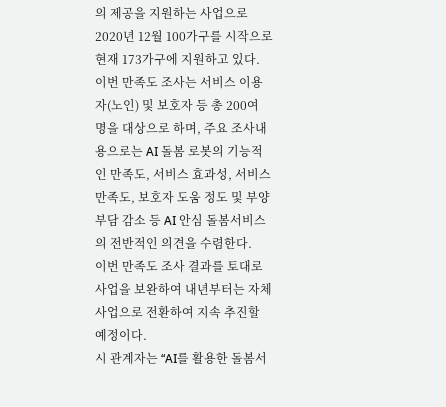의 제공을 지원하는 사업으로 2020년 12월 100가구를 시작으로 현재 173가구에 지원하고 있다.
이번 만족도 조사는 서비스 이용자(노인) 및 보호자 등 총 200여 명을 대상으로 하며, 주요 조사내용으로는 AI 돌봄 로봇의 기능적인 만족도, 서비스 효과성, 서비스 만족도, 보호자 도움 정도 및 부양 부담 감소 등 AI 안심 돌봄서비스의 전반적인 의견을 수렴한다.
이번 만족도 조사 결과를 토대로 사업을 보완하여 내년부터는 자체 사업으로 전환하여 지속 추진할 예정이다.
시 관계자는 “AI를 활용한 돌봄서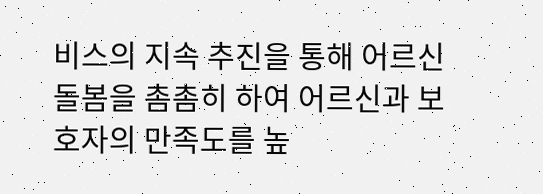비스의 지속 추진을 통해 어르신 돌봄을 촘촘히 하여 어르신과 보호자의 만족도를 높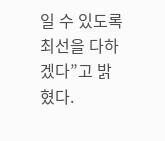일 수 있도록 최선을 다하겠다”고 밝혔다.